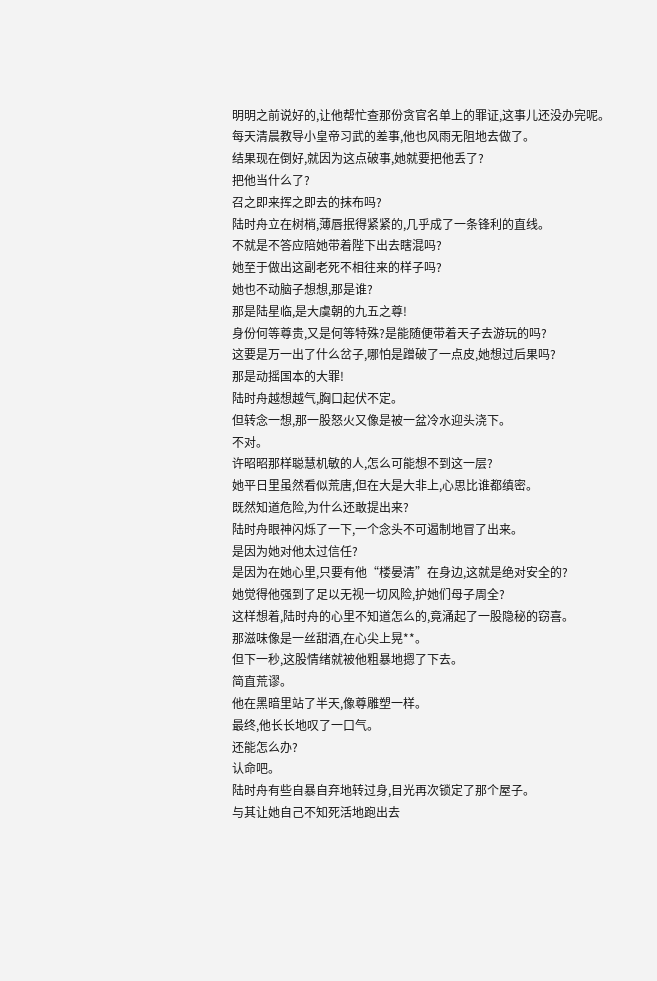明明之前说好的,让他帮忙查那份贪官名单上的罪证,这事儿还没办完呢。
每天清晨教导小皇帝习武的差事,他也风雨无阻地去做了。
结果现在倒好,就因为这点破事,她就要把他丢了?
把他当什么了?
召之即来挥之即去的抹布吗?
陆时舟立在树梢,薄唇抿得紧紧的,几乎成了一条锋利的直线。
不就是不答应陪她带着陛下出去瞎混吗?
她至于做出这副老死不相往来的样子吗?
她也不动脑子想想,那是谁?
那是陆星临,是大虞朝的九五之尊!
身份何等尊贵,又是何等特殊?是能随便带着天子去游玩的吗?
这要是万一出了什么岔子,哪怕是蹭破了一点皮,她想过后果吗?
那是动摇国本的大罪!
陆时舟越想越气,胸口起伏不定。
但转念一想,那一股怒火又像是被一盆冷水迎头浇下。
不对。
许昭昭那样聪慧机敏的人,怎么可能想不到这一层?
她平日里虽然看似荒唐,但在大是大非上,心思比谁都缜密。
既然知道危险,为什么还敢提出来?
陆时舟眼神闪烁了一下,一个念头不可遏制地冒了出来。
是因为她对他太过信任?
是因为在她心里,只要有他“楼晏清”在身边,这就是绝对安全的?
她觉得他强到了足以无视一切风险,护她们母子周全?
这样想着,陆时舟的心里不知道怎么的,竟涌起了一股隐秘的窃喜。
那滋味像是一丝甜酒,在心尖上晃**。
但下一秒,这股情绪就被他粗暴地摁了下去。
简直荒谬。
他在黑暗里站了半天,像尊雕塑一样。
最终,他长长地叹了一口气。
还能怎么办?
认命吧。
陆时舟有些自暴自弃地转过身,目光再次锁定了那个屋子。
与其让她自己不知死活地跑出去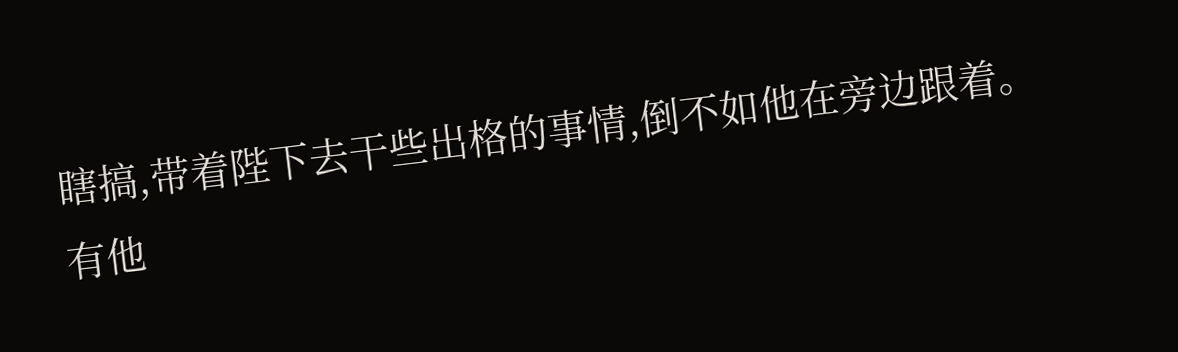瞎搞,带着陛下去干些出格的事情,倒不如他在旁边跟着。
有他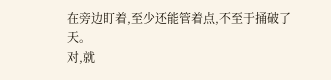在旁边盯着,至少还能管着点,不至于捅破了天。
对,就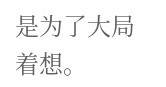是为了大局着想。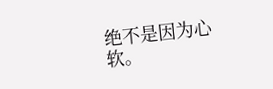绝不是因为心软。